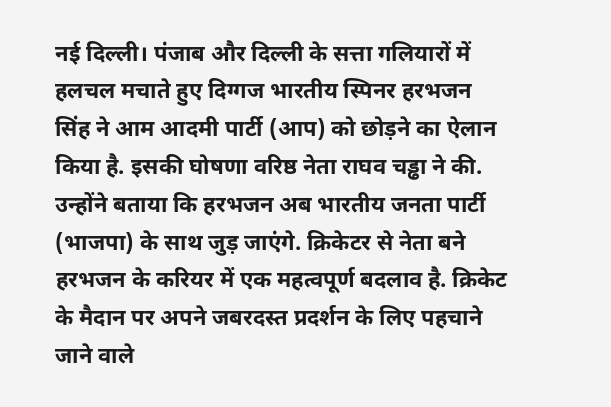नई दिल्ली। पंजाब और दिल्ली के सत्ता गलियारों में हलचल मचाते हुए दिग्गज भारतीय स्पिनर हरभजन सिंह ने आम आदमी पार्टी (आप) को छोड़ने का ऐलान किया है. इसकी घोषणा वरिष्ठ नेता राघव चड्ढा ने की. उन्होंने बताया कि हरभजन अब भारतीय जनता पार्टी (भाजपा) के साथ जुड़ जाएंगे. क्रिकेटर से नेता बने हरभजन के करियर में एक महत्वपूर्ण बदलाव है. क्रिकेट के मैदान पर अपने जबरदस्त प्रदर्शन के लिए पहचाने जाने वाले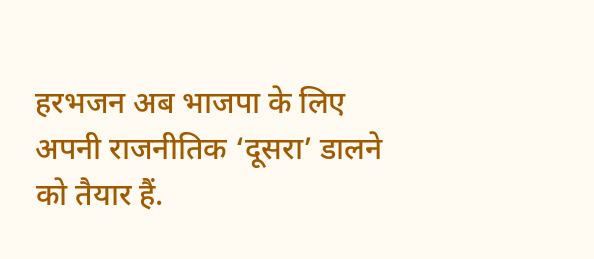हरभजन अब भाजपा के लिए अपनी राजनीतिक ‘दूसरा’ डालने को तैयार हैं.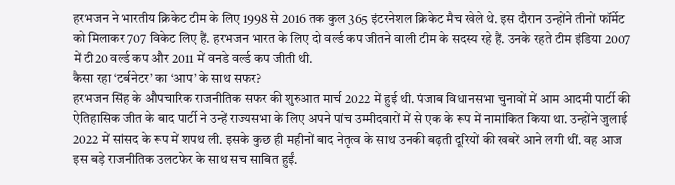हरभजन ने भारतीय क्रिकेट टीम के लिए 1998 से 2016 तक कुल 365 इंटरनेशल क्रिकेट मैच खेले थे. इस दौरान उन्होंने तीनों फॉर्मेट को मिलाकर 707 विकेट लिए हैं. हरभजन भारत के लिए दो वर्ल्ड कप जीतने वाली टीम के सदस्य रहे हैं. उनके रहते टीम इंडिया 2007 में टी20 वर्ल्ड कप और 2011 में वनडे वर्ल्ड कप जीती थी.
कैसा रहा ‘टर्बनेटर’ का ‘आप’ के साथ सफर?
हरभजन सिंह के औपचारिक राजनीतिक सफर की शुरुआत मार्च 2022 में हुई थी. पंजाब विधानसभा चुनावों में आम आदमी पार्टी की ऐतिहासिक जीत के बाद पार्टी ने उन्हें राज्यसभा के लिए अपने पांच उम्मीदवारों में से एक के रूप में नामांकित किया था. उन्होंने जुलाई 2022 में सांसद के रूप में शपथ ली. इसके कुछ ही महीनों बाद नेतृत्व के साथ उनकी बढ़ती दूरियों की खबरें आने लगी थीं. वह आज इस बड़े राजनीतिक उलटफेर के साथ सच साबित हुईं.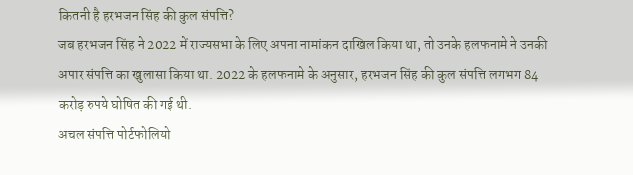कितनी है हरभजन सिंह की कुल संपत्ति?
जब हरभजन सिंह ने 2022 में राज्यसभा के लिए अपना नामांकन दाखिल किया था, तो उनके हलफनामे ने उनकी अपार संपत्ति का खुलासा किया था. 2022 के हलफनामे के अनुसार, हरभजन सिंह की कुल संपत्ति लगभग 84 करोड़ रुपये घोषित की गई थी.
अचल संपत्ति पोर्टफोलियो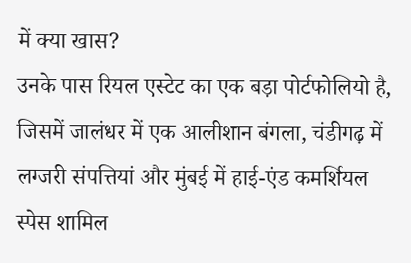में क्या खास?
उनके पास रियल एस्टेट का एक बड़ा पोर्टफोलियो है, जिसमें जालंधर में एक आलीशान बंगला, चंडीगढ़ में लग्जरी संपत्तियां और मुंबई में हाई-एंड कमर्शियल स्पेस शामिल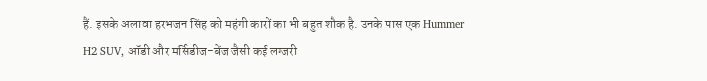हैं. इसके अलावा हरभजन सिंह को महंगी कारों का भी बहुत शौक है. उनके पास एक Hummer H2 SUV, ऑडी और मर्सिडीज-बेंज जैसी कई लग्जरी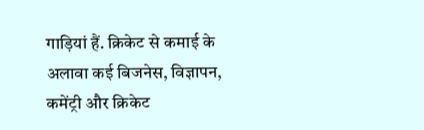गाड़ियां हैं. क्रिकेट से कमाई के अलावा कई बिजनेस, विज्ञापन, कमेंट्री और क्रिकेट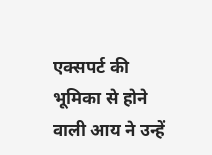एक्सपर्ट की भूमिका से होने वाली आय ने उन्हें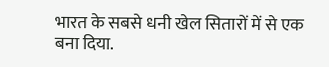भारत के सबसे धनी खेल सितारों में से एक बना दिया.